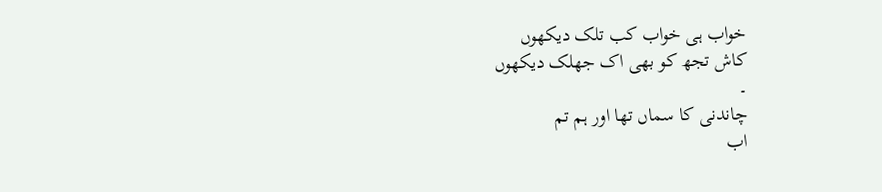خواب ہی خواب کب تلک دیکھوں
کاش تجھ کو بھی اک جھلک دیکھوں
۔
چاندنی کا سماں تھا اور ہم تم
اب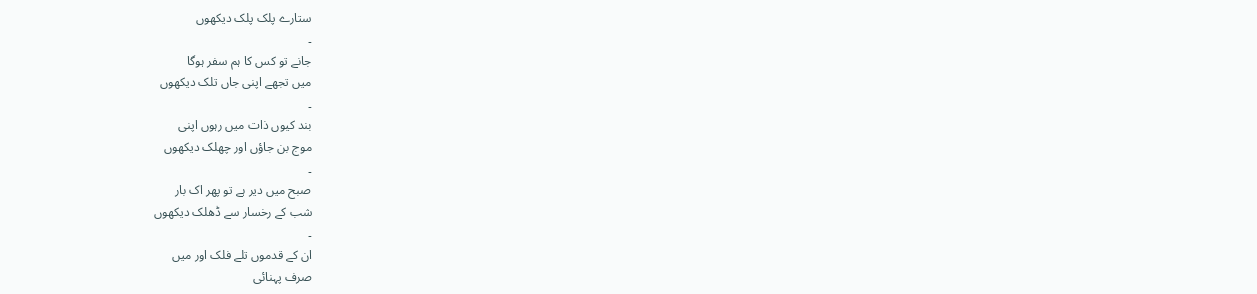ستارے پلک پلک دیکھوں
۔
جانے تو کس کا ہم سفر ہوگا
میں تجھے اپنی جاں تلک دیکھوں
۔
بند کیوں ذات میں رہوں اپنی
موج بن جاؤں اور چھلک دیکھوں
۔
صبح میں دیر ہے تو پھر اک بار
شب کے رخسار سے ڈھلک دیکھوں
۔
ان کے قدموں تلے فلک اور میں
صرف پہنائی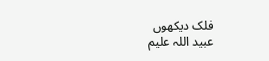فلک دیکھوں
عبید اللہ علیم